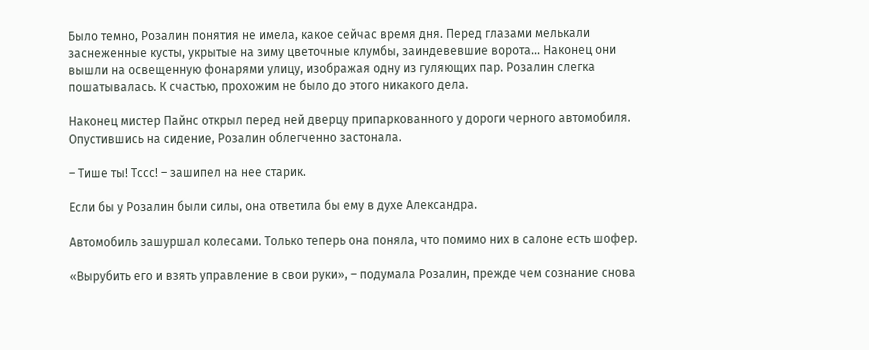Было темно, Розалин понятия не имела, какое сейчас время дня. Перед глазами мелькали заснеженные кусты, укрытые на зиму цветочные клумбы, заиндевевшие ворота… Наконец они вышли на освещенную фонарями улицу, изображая одну из гуляющих пар. Розалин слегка пошатывалась. К счастью, прохожим не было до этого никакого дела.

Наконец мистер Пайнс открыл перед ней дверцу припаркованного у дороги черного автомобиля. Опустившись на сидение, Розалин облегченно застонала.

– Тише ты! Тссс! – зашипел на нее старик.

Если бы у Розалин были силы, она ответила бы ему в духе Александра.

Автомобиль зашуршал колесами. Только теперь она поняла, что помимо них в салоне есть шофер.

«Вырубить его и взять управление в свои руки», – подумала Розалин, прежде чем сознание снова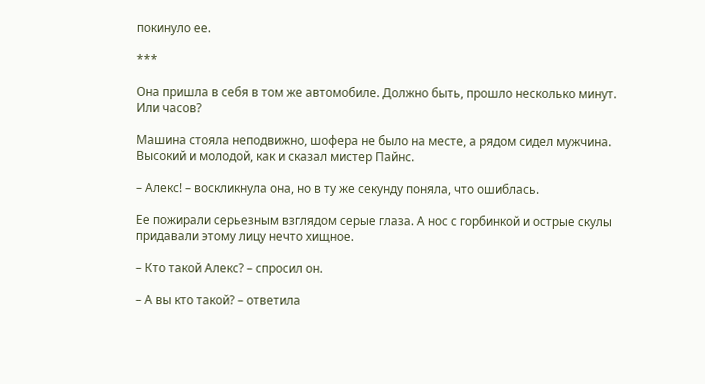покинуло ее.

***

Она пришла в себя в том же автомобиле. Должно быть, прошло несколько минут. Или часов?

Машина стояла неподвижно, шофера не было на месте, а рядом сидел мужчина. Высокий и молодой, как и сказал мистер Пайнс.

– Алекс! – воскликнула она, но в ту же секунду поняла, что ошиблась.

Ее пожирали серьезным взглядом серые глаза. А нос с горбинкой и острые скулы придавали этому лицу нечто хищное.

– Кто такой Алекс? – спросил он.

– А вы кто такой? – ответила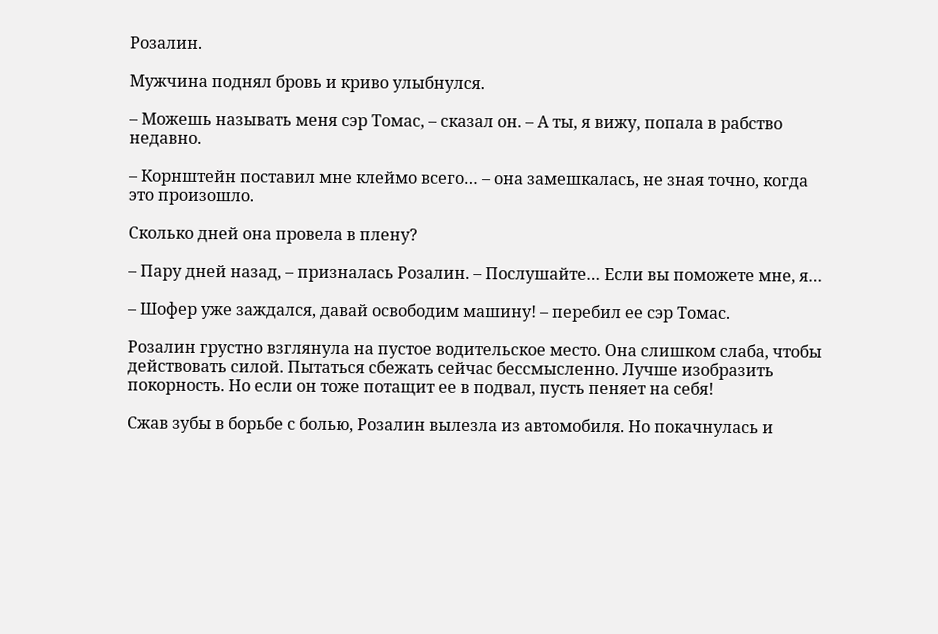Розалин.

Мужчина поднял бровь и криво улыбнулся.

– Можешь называть меня сэр Томас, – сказал он. – А ты, я вижу, попала в рабство недавно.

– Корнштейн поставил мне клеймо всего… – она замешкалась, не зная точно, когда это произошло.

Сколько дней она провела в плену?

– Пару дней назад, – призналась Розалин. – Послушайте… Если вы поможете мне, я…

– Шофер уже заждался, давай освободим машину! – перебил ее сэр Томас.

Розалин грустно взглянула на пустое водительское место. Она слишком слаба, чтобы действовать силой. Пытаться сбежать сейчас бессмысленно. Лучше изобразить покорность. Но если он тоже потащит ее в подвал, пусть пеняет на себя!

Сжав зубы в борьбе с болью, Розалин вылезла из автомобиля. Но покачнулась и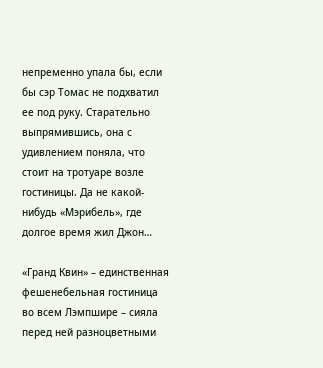непременно упала бы, если бы сэр Томас не подхватил ее под руку. Старательно выпрямившись, она с удивлением поняла, что стоит на тротуаре возле гостиницы. Да не какой-нибудь «Мэрибель», где долгое время жил Джон…

«Гранд Квин» – единственная фешенебельная гостиница во всем Лэмпшире – сияла перед ней разноцветными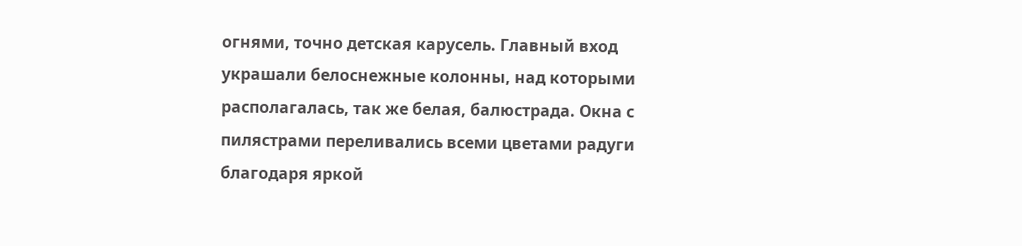огнями, точно детская карусель. Главный вход украшали белоснежные колонны, над которыми располагалась, так же белая, балюстрада. Окна с пилястрами переливались всеми цветами радуги благодаря яркой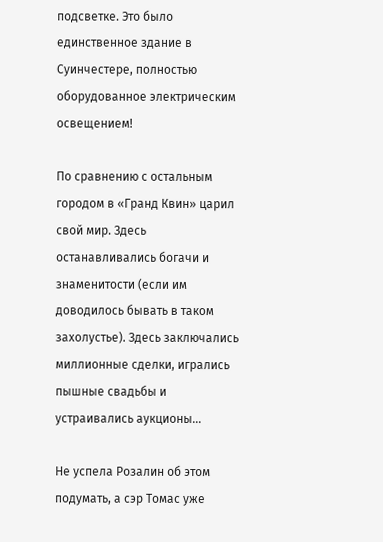подсветке. Это было единственное здание в Суинчестере, полностью оборудованное электрическим освещением!

По сравнению с остальным городом в «Гранд Квин» царил свой мир. Здесь останавливались богачи и знаменитости (если им доводилось бывать в таком захолустье). Здесь заключались миллионные сделки, игрались пышные свадьбы и устраивались аукционы…

Не успела Розалин об этом подумать, а сэр Томас уже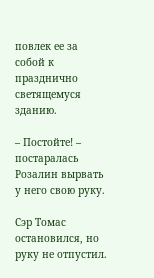повлек ее за собой к празднично светящемуся зданию.

– Постойте! – постаралась Розалин вырвать у него свою руку.

Сэр Томас остановился, но руку не отпустил.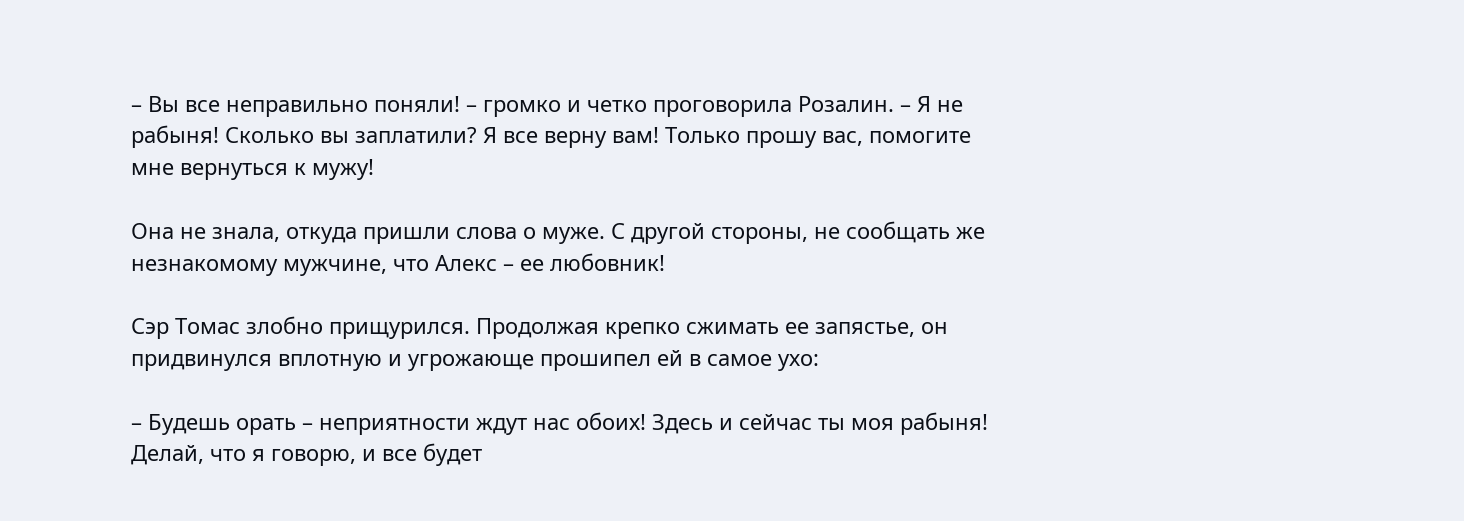– Вы все неправильно поняли! – громко и четко проговорила Розалин. – Я не рабыня! Сколько вы заплатили? Я все верну вам! Только прошу вас, помогите мне вернуться к мужу!

Она не знала, откуда пришли слова о муже. С другой стороны, не сообщать же незнакомому мужчине, что Алекс – ее любовник!

Сэр Томас злобно прищурился. Продолжая крепко сжимать ее запястье, он придвинулся вплотную и угрожающе прошипел ей в самое ухо:

– Будешь орать – неприятности ждут нас обоих! Здесь и сейчас ты моя рабыня! Делай, что я говорю, и все будет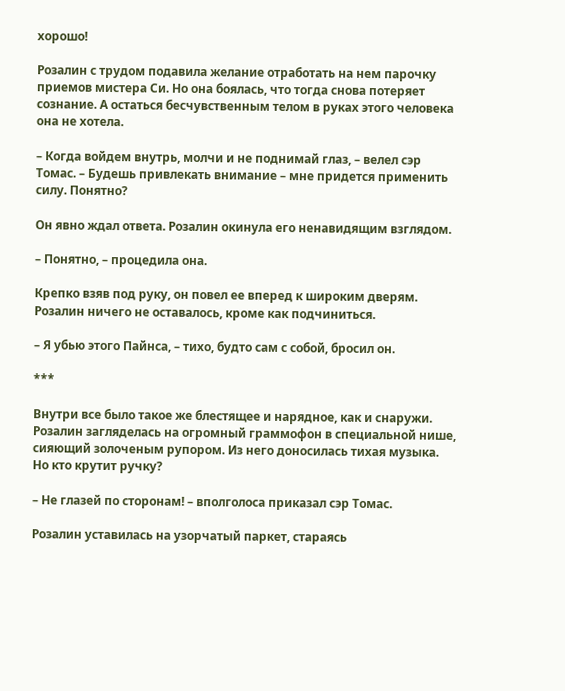хорошо!

Розалин с трудом подавила желание отработать на нем парочку приемов мистера Си. Но она боялась, что тогда снова потеряет сознание. А остаться бесчувственным телом в руках этого человека она не хотела.

– Когда войдем внутрь, молчи и не поднимай глаз, – велел сэр Томас. – Будешь привлекать внимание – мне придется применить силу. Понятно?

Он явно ждал ответа. Розалин окинула его ненавидящим взглядом.

– Понятно, – процедила она.

Крепко взяв под руку, он повел ее вперед к широким дверям. Розалин ничего не оставалось, кроме как подчиниться.

– Я убью этого Пайнса, – тихо, будто сам с собой, бросил он.

***

Внутри все было такое же блестящее и нарядное, как и снаружи. Розалин загляделась на огромный граммофон в специальной нише, сияющий золоченым рупором. Из него доносилась тихая музыка. Но кто крутит ручку?

– Не глазей по сторонам! – вполголоса приказал сэр Томас.

Розалин уставилась на узорчатый паркет, стараясь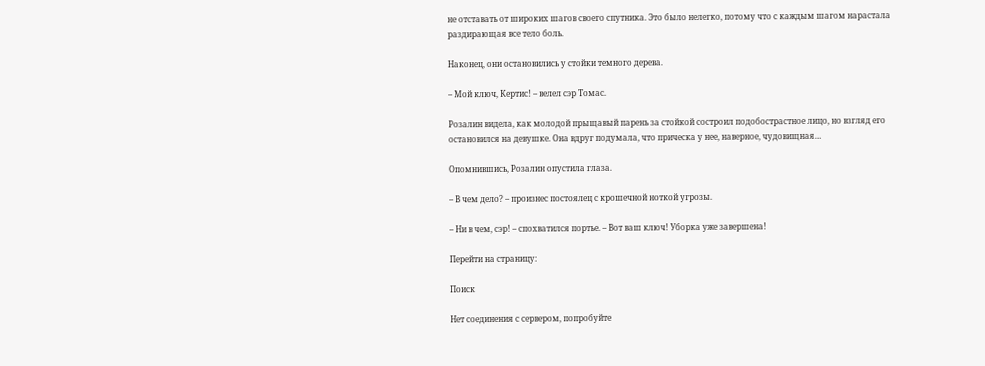не отставать от широких шагов своего спутника. Это было нелегко, потому что с каждым шагом нарастала раздирающая все тело боль.

Наконец, они остановились у стойки темного дерева.

– Мой ключ, Кертис! – велел сэр Томас.

Розалин видела, как молодой прыщавый парень за стойкой состроил подобострастное лицо, но взгляд его остановился на девушке. Она вдруг подумала, что прическа у нее, наверное, чудовищная…

Опомнившись, Розалин опустила глаза.

– В чем дело? – произнес постоялец с крошечной ноткой угрозы.

– Ни в чем, сэр! – спохватился портье. – Вот ваш ключ! Уборка уже завершена!

Перейти на страницу:

Поиск

Нет соединения с сервером, попробуйте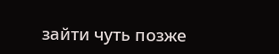зайти чуть позже